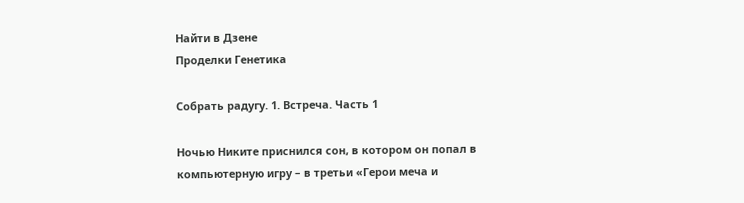Найти в Дзене
Проделки Генетика

Собрать радугу. 1. Встреча. Часть 1

Ночью Никите приснился сон, в котором он попал в компьютерную игру – в третьи «Герои меча и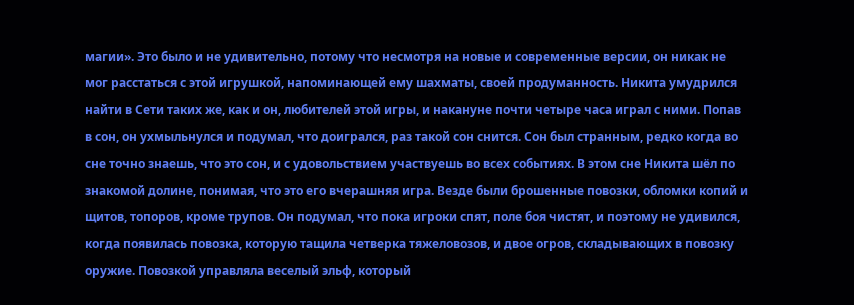магии». Это было и не удивительно, потому что несмотря на новые и современные версии, он никак не мог расстаться с этой игрушкой, напоминающей ему шахматы, своей продуманность. Никита умудрился найти в Сети таких же, как и он, любителей этой игры, и накануне почти четыре часа играл с ними. Попав в сон, он ухмыльнулся и подумал, что доигрался, раз такой сон снится. Сон был странным, редко когда во сне точно знаешь, что это сон, и с удовольствием участвуешь во всех событиях. В этом сне Никита шёл по знакомой долине, понимая, что это его вчерашняя игра. Везде были брошенные повозки, обломки копий и щитов, топоров, кроме трупов. Он подумал, что пока игроки спят, поле боя чистят, и поэтому не удивился, когда появилась повозка, которую тащила четверка тяжеловозов, и двое огров, складывающих в повозку оружие. Повозкой управляла веселый эльф, который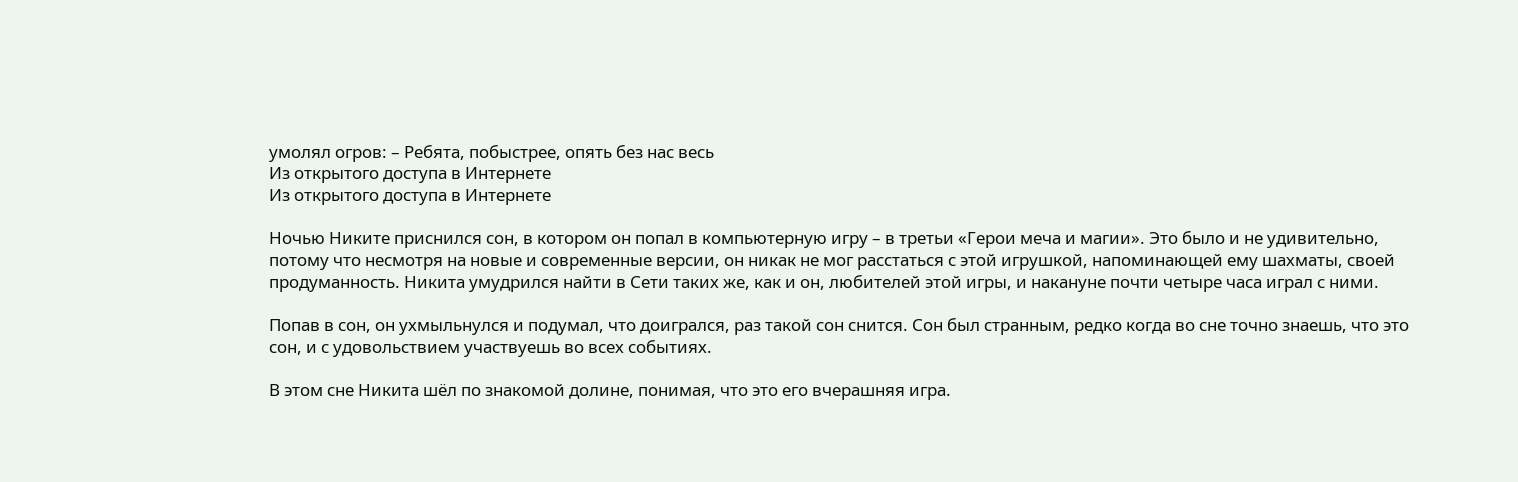умолял огров: – Ребята, побыстрее, опять без нас весь
Из открытого доступа в Интернете
Из открытого доступа в Интернете

Ночью Никите приснился сон, в котором он попал в компьютерную игру – в третьи «Герои меча и магии». Это было и не удивительно, потому что несмотря на новые и современные версии, он никак не мог расстаться с этой игрушкой, напоминающей ему шахматы, своей продуманность. Никита умудрился найти в Сети таких же, как и он, любителей этой игры, и накануне почти четыре часа играл с ними.

Попав в сон, он ухмыльнулся и подумал, что доигрался, раз такой сон снится. Сон был странным, редко когда во сне точно знаешь, что это сон, и с удовольствием участвуешь во всех событиях.

В этом сне Никита шёл по знакомой долине, понимая, что это его вчерашняя игра.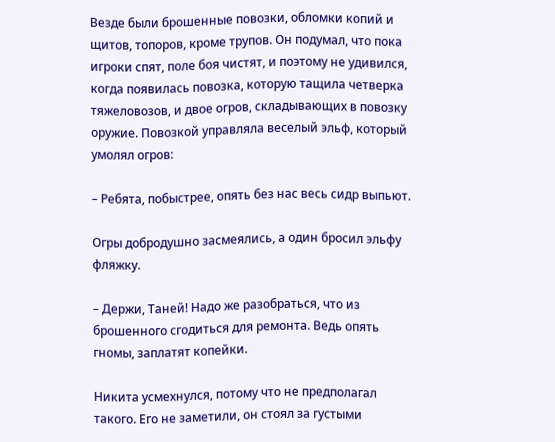Везде были брошенные повозки, обломки копий и щитов, топоров, кроме трупов. Он подумал, что пока игроки спят, поле боя чистят, и поэтому не удивился, когда появилась повозка, которую тащила четверка тяжеловозов, и двое огров, складывающих в повозку оружие. Повозкой управляла веселый эльф, который умолял огров:

– Ребята, побыстрее, опять без нас весь сидр выпьют.

Огры добродушно засмеялись, а один бросил эльфу фляжку.

– Держи, Таней! Надо же разобраться, что из брошенного сгодиться для ремонта. Ведь опять гномы, заплатят копейки.

Никита усмехнулся, потому что не предполагал такого. Его не заметили, он стоял за густыми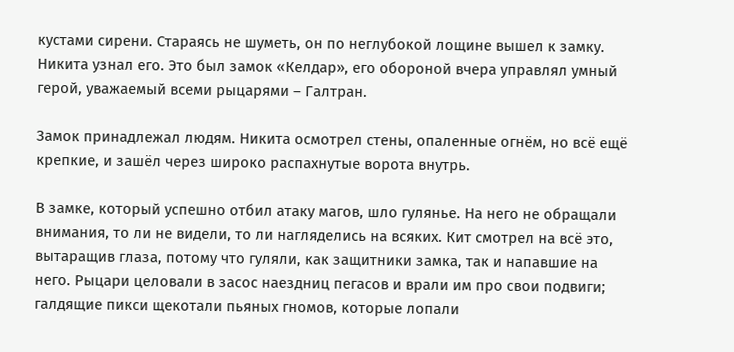кустами сирени. Стараясь не шуметь, он по неглубокой лощине вышел к замку. Никита узнал его. Это был замок «Келдар», его обороной вчера управлял умный герой, уважаемый всеми рыцарями – Галтран.

Замок принадлежал людям. Никита осмотрел стены, опаленные огнём, но всё ещё крепкие, и зашёл через широко распахнутые ворота внутрь.

В замке, который успешно отбил атаку магов, шло гулянье. На него не обращали внимания, то ли не видели, то ли нагляделись на всяких. Кит смотрел на всё это, вытаращив глаза, потому что гуляли, как защитники замка, так и напавшие на него. Рыцари целовали в зaсoс наездниц пегасов и врали им про свои подвиги; галдящие пикси щекотали пьяных гномов, которые лопали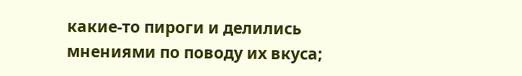какие-то пироги и делились мнениями по поводу их вкуса;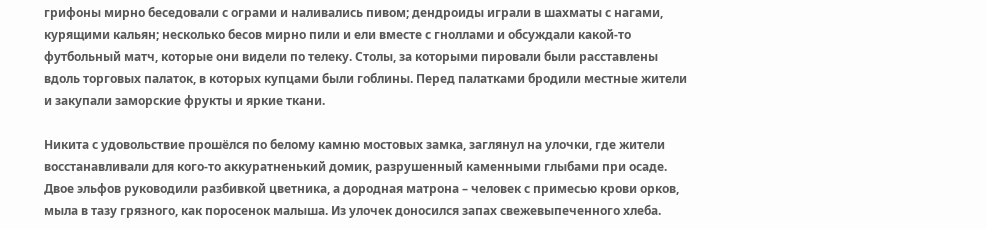грифоны мирно беседовали с ограми и наливались пивом; дендроиды играли в шахматы с нагами, курящими кальян; несколько бесов мирно пили и ели вместе с гноллами и обсуждали какой-то футбольный матч, которые они видели по телеку. Столы, за которыми пировали были расставлены вдоль торговых палаток, в которых купцами были гоблины. Перед палатками бродили местные жители и закупали заморские фрукты и яркие ткани.

Никита с удовольствие прошёлся по белому камню мостовых замка, заглянул на улочки, где жители восстанавливали для кого-то аккуратненький домик, разрушенный каменными глыбами при осаде. Двое эльфов руководили разбивкой цветника, а дородная матрона – человек с примесью крови орков, мыла в тазу грязного, как поросенок малыша. Из улочек доносился запах свежевыпеченного хлеба.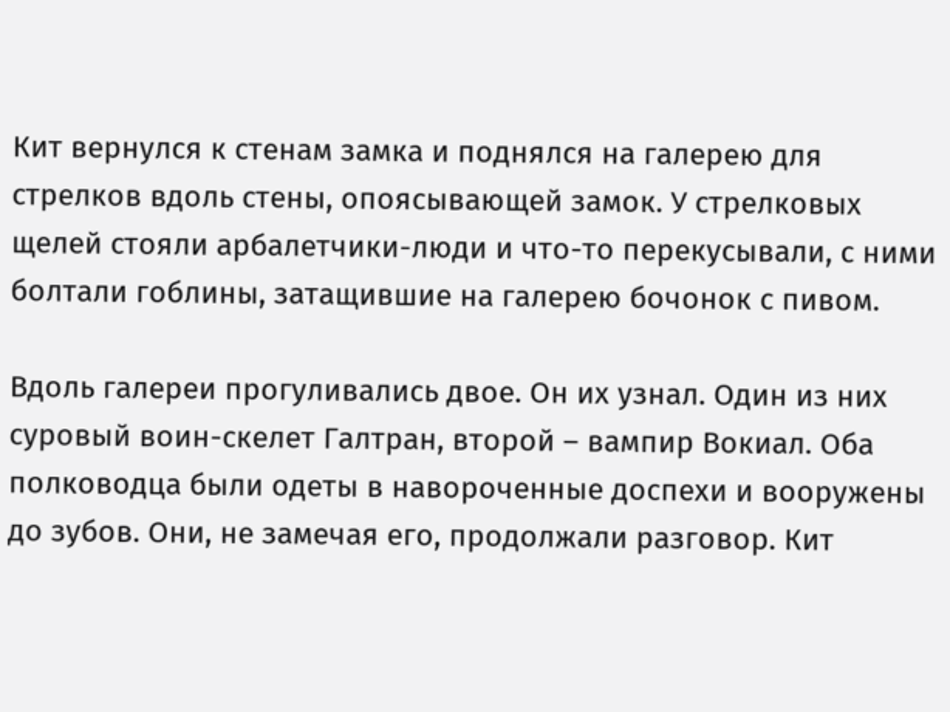Кит вернулся к стенам замка и поднялся на галерею для стрелков вдоль стены, опоясывающей замок. У стрелковых щелей стояли арбалетчики-люди и что-то перекусывали, с ними болтали гоблины, затащившие на галерею бочонок с пивом.

Вдоль галереи прогуливались двое. Он их узнал. Один из них суровый воин-скелет Галтран, второй – вампир Вокиал. Оба полководца были одеты в навороченные доспехи и вооружены до зубов. Они, не замечая его, продолжали разговор. Кит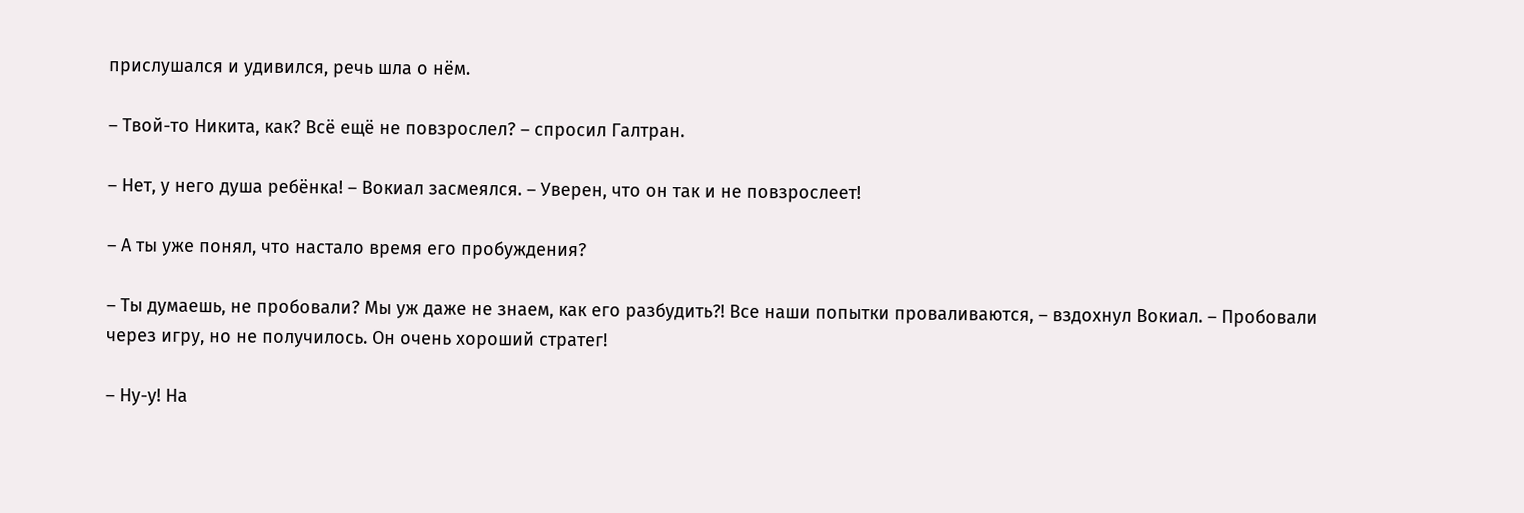прислушался и удивился, речь шла о нём.

– Твой-то Никита, как? Всё ещё не повзрослел? – спросил Галтран.

– Нет, у него душа ребёнка! – Вокиал засмеялся. – Уверен, что он так и не повзрослеет!

– А ты уже понял, что настало время его пробуждения?

– Ты думаешь, не пробовали? Мы уж даже не знаем, как его разбудить?! Все наши попытки проваливаются, – вздохнул Вокиал. – Пробовали через игру, но не получилось. Он очень хороший стратег!

– Ну-у! На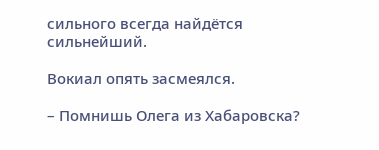сильного всегда найдётся сильнейший.

Вокиал опять засмеялся.

– Помнишь Олега из Хабаровска?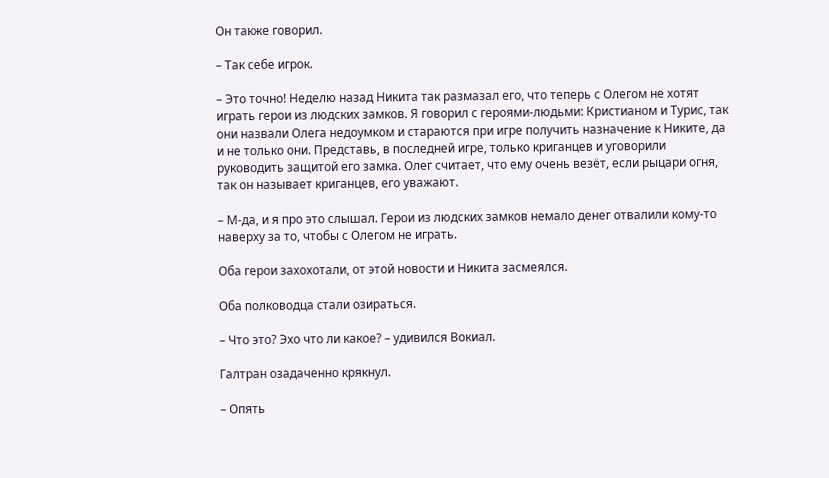Он также говорил.

– Так себе игрок.

– Это точно! Неделю назад Никита так размазал его, что теперь с Олегом не хотят играть герои из людских замков. Я говорил с героями-людьми: Кристианом и Турис, так они назвали Олега недоумком и стараются при игре получить назначение к Никите, да и не только они. Представь, в последней игре, только криганцев и уговорили руководить защитой его замка. Олег считает, что ему очень везёт, если рыцари огня, так он называет криганцев, его уважают.

– М-да, и я про это слышал. Герои из людских замков немало денег отвалили кому-то наверху за то, чтобы с Олегом не играть.

Оба герои захохотали, от этой новости и Никита засмеялся.

Оба полководца стали озираться.

– Что это? Эхо что ли какое? – удивился Вокиал.

Галтран озадаченно крякнул.

– Опять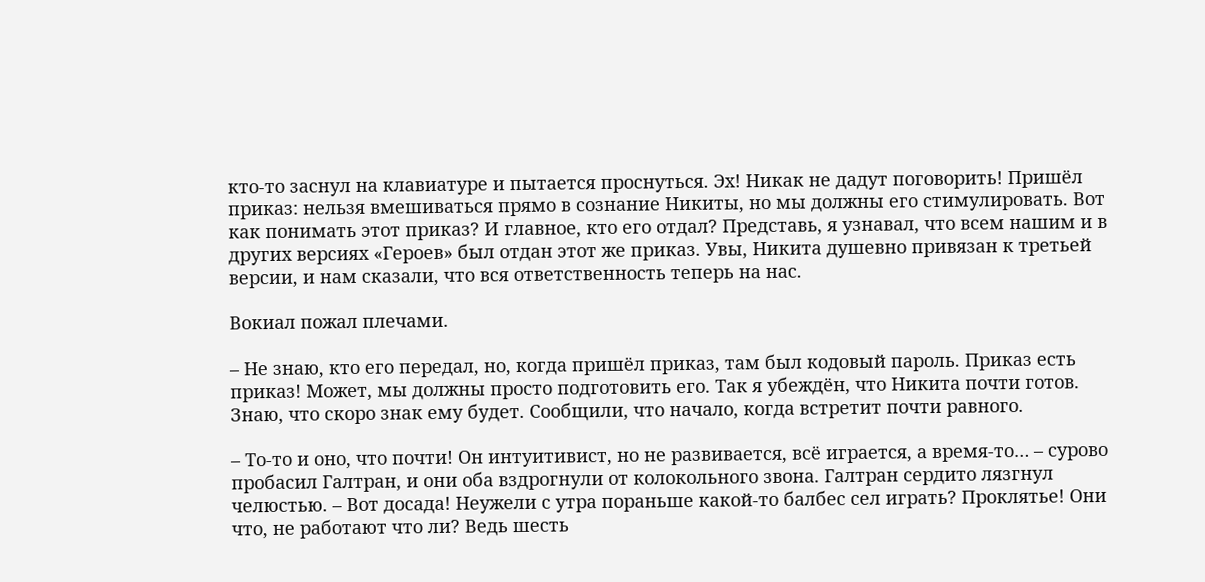кто-то заснул на клавиатуре и пытается проснуться. Эх! Никак не дадут поговорить! Пришёл приказ: нельзя вмешиваться прямо в сознание Никиты, но мы должны его стимулировать. Вот как понимать этот приказ? И главное, кто его отдал? Представь, я узнавал, что всем нашим и в других версиях «Героев» был отдан этот же приказ. Увы, Никита душевно привязан к третьей версии, и нам сказали, что вся ответственность теперь на нас.

Вокиал пожал плечами.

– Не знаю, кто его передал, но, когда пришёл приказ, там был кодовый пароль. Приказ есть приказ! Может, мы должны просто подготовить его. Так я убеждён, что Никита почти готов. Знаю, что скоро знак ему будет. Сообщили, что начало, когда встретит почти равного.

– То-то и оно, что почти! Он интуитивист, но не развивается, всё играется, а время-то… – сурово пробасил Галтран, и они оба вздрогнули от колокольного звона. Галтран сердито лязгнул челюстью. – Вот досада! Неужели с утра пораньше какой-то балбес сел играть? Проклятье! Они что, не работают что ли? Ведь шесть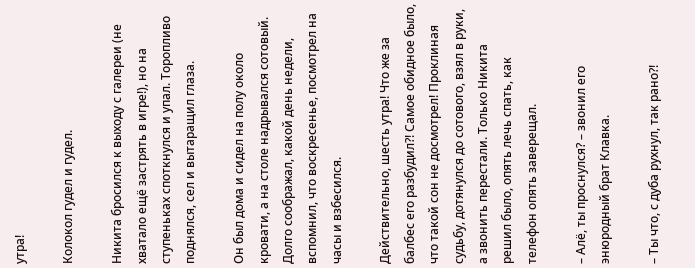утра!

Колокол гудел и гудел.

Никита бросился к выходу с галереи (не хватало ещё застрять в игре!), но на ступеньках споткнулся и упал. Торопливо поднялся, сел и вытаращил глаза.

Он был дома и сидел на полу около кровати, а на столе надрывался сотовый. Долго соображал, какой день недели, вспомнил, что воскресенье, посмотрел на часы и взбесился.

Действительно, шесть утра! Что же за балбес его разбудил?! Самое обидное было, что такой сон не досмотрел! Проклиная судьбу, дотянулся до сотового, взял в руки, а звонить перестали. Только Никита решил было, опять лечь спать, как телефон опять заверещал.

– Алё, ты проснулся? – звонил его энюродный брат Клавка.

– Ты что, с дуба рухнул, так рано?!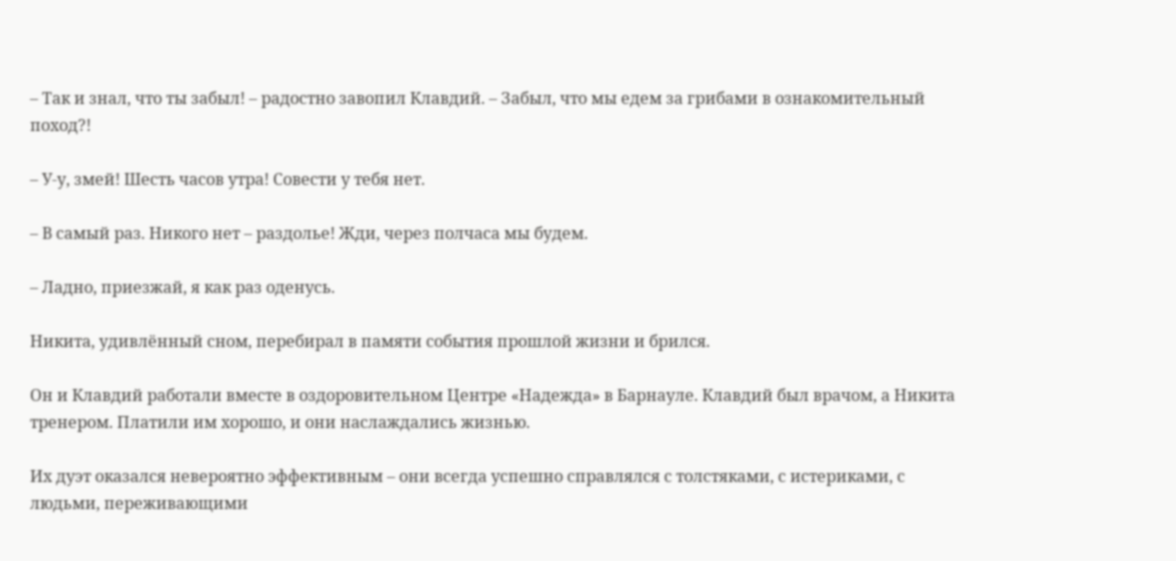– Так и знал, что ты забыл! – радостно завопил Клавдий. – Забыл, что мы едем за грибами в ознакомительный поход?!

– У-у, змей! Шесть часов утра! Совести у тебя нет.

– В самый раз. Никого нет – раздолье! Жди, через полчаса мы будем.

– Ладно, приезжай, я как раз оденусь.

Никита, удивлённый сном, перебирал в памяти события прошлой жизни и брился.

Он и Клавдий работали вместе в оздоровительном Центре «Надежда» в Барнауле. Клавдий был врачом, а Никита тренером. Платили им хорошо, и они наслаждались жизнью.

Их дуэт оказался невероятно эффективным – они всегда успешно справлялся с толстяками, с истериками, с людьми, переживающими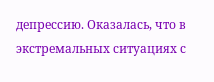депрессию. Оказалась, что в экстремальных ситуациях с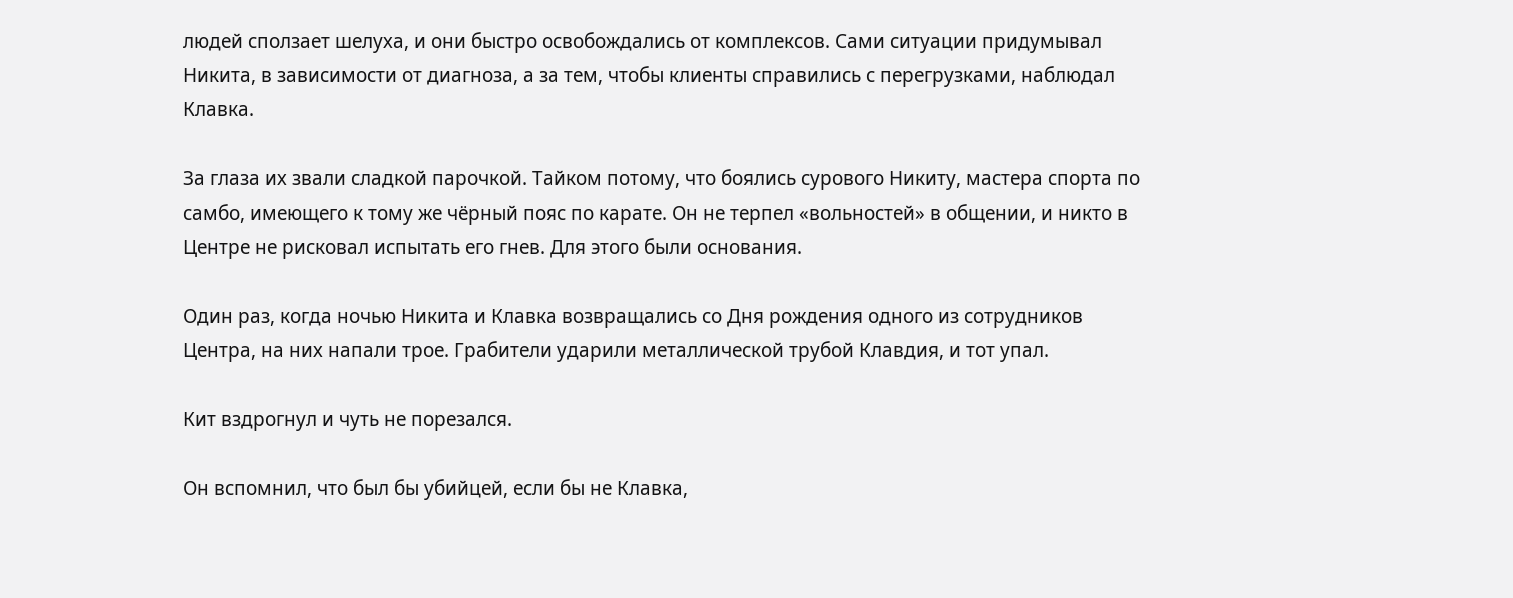людей сползает шелуха, и они быстро освобождались от комплексов. Сами ситуации придумывал Никита, в зависимости от диагноза, а за тем, чтобы клиенты справились с перегрузками, наблюдал Клавка.

За глаза их звали сладкой парочкой. Тайком потому, что боялись сурового Никиту, мастера спорта по самбо, имеющего к тому же чёрный пояс по карате. Он не терпел «вольностей» в общении, и никто в Центре не рисковал испытать его гнев. Для этого были основания.

Один раз, когда ночью Никита и Клавка возвращались со Дня рождения одного из сотрудников Центра, на них напали трое. Грабители ударили металлической трубой Клавдия, и тот упал.

Кит вздрогнул и чуть не порезался.

Он вспомнил, что был бы убийцей, если бы не Клавка,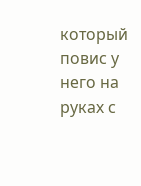который повис у него на руках с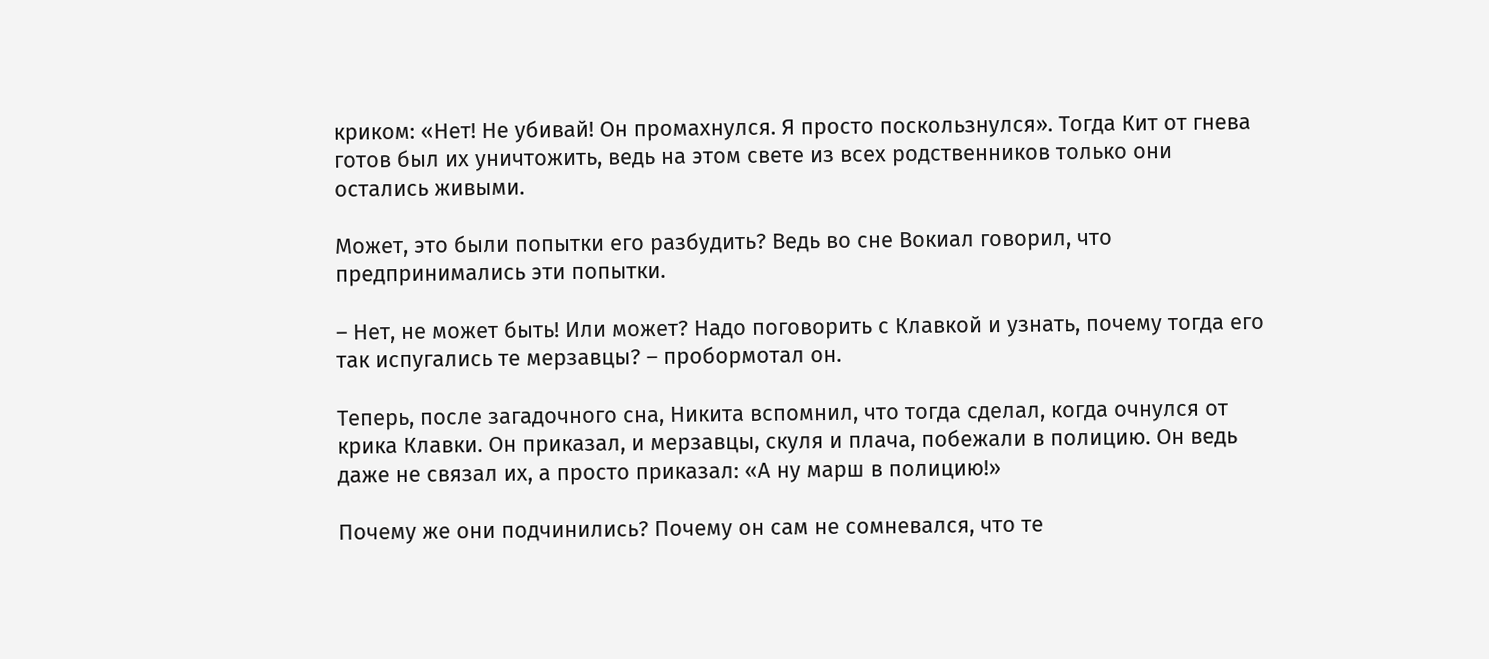криком: «Нет! Не убивай! Он промахнулся. Я просто поскользнулся». Тогда Кит от гнева готов был их уничтожить, ведь на этом свете из всех родственников только они остались живыми.

Может, это были попытки его разбудить? Ведь во сне Вокиал говорил, что предпринимались эти попытки.

– Нет, не может быть! Или может? Надо поговорить с Клавкой и узнать, почему тогда его так испугались те мерзавцы? – пробормотал он.

Теперь, после загадочного сна, Никита вспомнил, что тогда сделал, когда очнулся от крика Клавки. Он приказал, и мерзавцы, скуля и плача, побежали в полицию. Он ведь даже не связал их, а просто приказал: «А ну марш в полицию!»

Почему же они подчинились? Почему он сам не сомневался, что те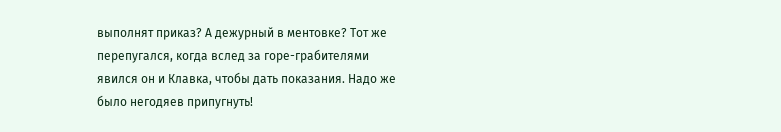выполнят приказ? А дежурный в ментовке? Тот же перепугался, когда вслед за горе-грабителями явился он и Клавка, чтобы дать показания. Надо же было негодяев припугнуть!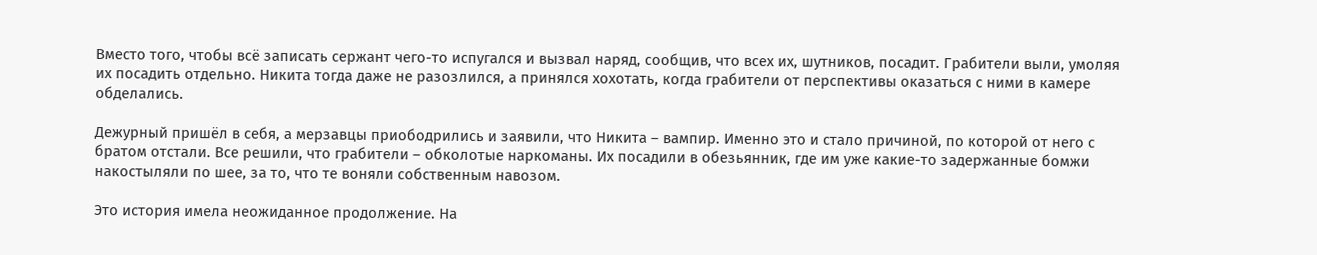Вместо того, чтобы всё записать сержант чего-то испугался и вызвал наряд, сообщив, что всех их, шутников, посадит. Грабители выли, умоляя их посадить отдельно. Никита тогда даже не разозлился, а принялся хохотать, когда грабители от перспективы оказаться с ними в камере обделались.

Дежурный пришёл в себя, а мерзавцы приободрились и заявили, что Никита – вампир. Именно это и стало причиной, по которой от него с братом отстали. Все решили, что грабители – обколотые наркоманы. Их посадили в обезьянник, где им уже какие-то задержанные бомжи накостыляли по шее, за то, что те воняли собственным навозом.

Это история имела неожиданное продолжение. На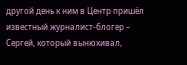другой день к ним в Центр пришёл известный журналист-блогер – Сергей, который вынюхивал,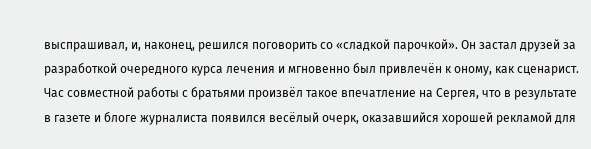выспрашивал, и, наконец, решился поговорить со «сладкой парочкой». Он застал друзей за разработкой очередного курса лечения и мгновенно был привлечён к оному, как сценарист. Час совместной работы с братьями произвёл такое впечатление на Сергея, что в результате в газете и блоге журналиста появился весёлый очерк, оказавшийся хорошей рекламой для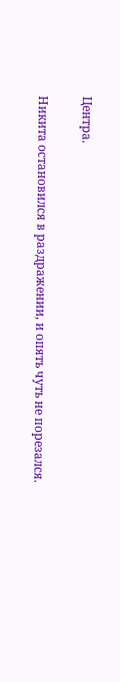Центра.

Никита остановился в раздражении, и опять чуть не порезался.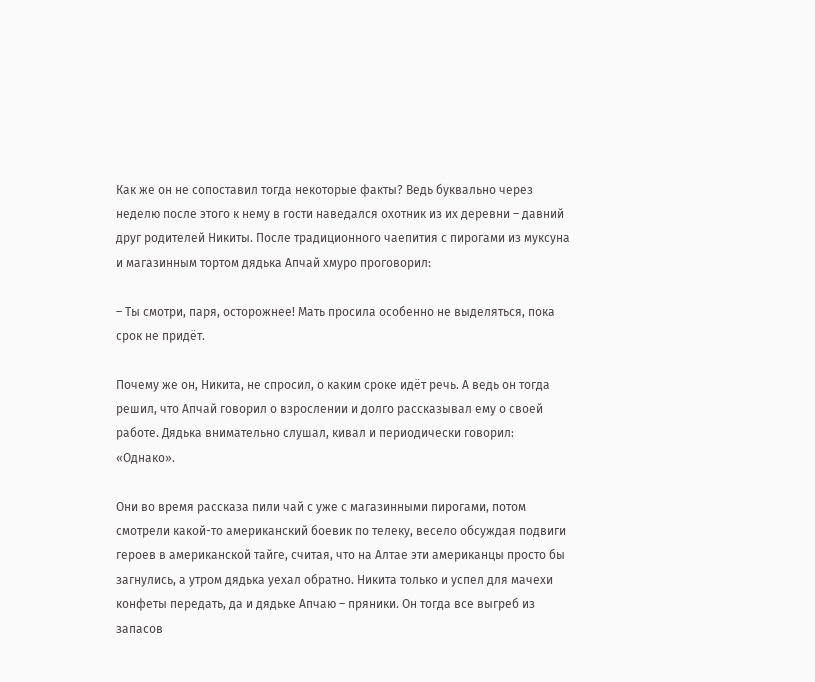Как же он не сопоставил тогда некоторые факты? Ведь буквально через неделю после этого к нему в гости наведался охотник из их деревни – давний друг родителей Никиты. После традиционного чаепития с пирогами из муксуна и магазинным тортом дядька Апчай хмуро проговорил:

– Ты смотри, паря, осторожнее! Мать просила особенно не выделяться, пока срок не придёт.

Почему же он, Никита, не спросил, о каким сроке идёт речь. А ведь он тогда решил, что Апчай говорил о взрослении и долго рассказывал ему о своей работе. Дядька внимательно слушал, кивал и периодически говорил: «Однако».

Они во время рассказа пили чай с уже с магазинными пирогами, потом смотрели какой-то американский боевик по телеку, весело обсуждая подвиги героев в американской тайге, считая, что на Алтае эти американцы просто бы загнулись, а утром дядька уехал обратно. Никита только и успел для мачехи конфеты передать, да и дядьке Апчаю – пряники. Он тогда все выгреб из запасов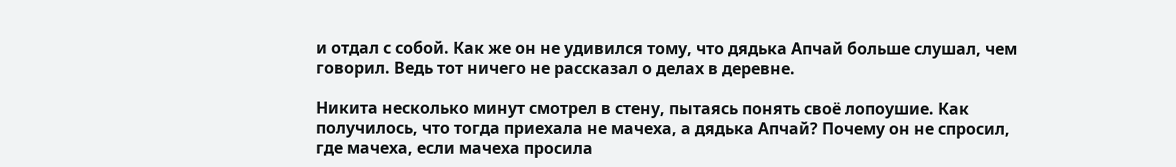и отдал с собой. Как же он не удивился тому, что дядька Апчай больше слушал, чем говорил. Ведь тот ничего не рассказал о делах в деревне.

Никита несколько минут смотрел в стену, пытаясь понять своё лопоушие. Как получилось, что тогда приехала не мачеха, а дядька Апчай? Почему он не спросил, где мачеха, если мачеха просила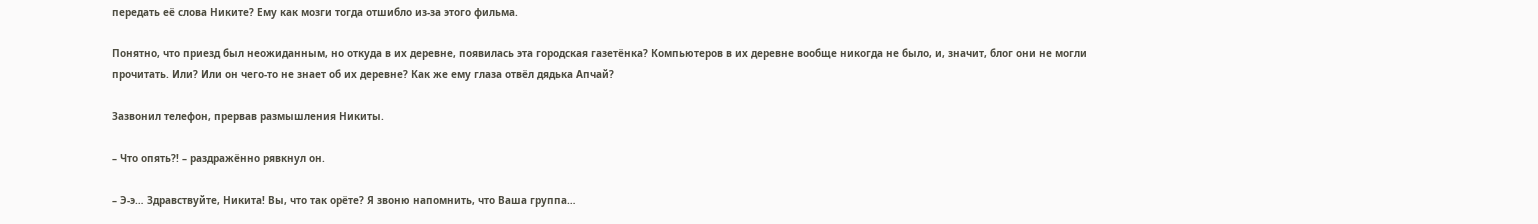передать её слова Никите? Ему как мозги тогда отшибло из-за этого фильма.

Понятно, что приезд был неожиданным, но откуда в их деревне, появилась эта городская газетёнка? Компьютеров в их деревне вообще никогда не было, и, значит, блог они не могли прочитать. Или? Или он чего-то не знает об их деревне? Как же ему глаза отвёл дядька Апчай?

Зазвонил телефон, прервав размышления Никиты.

– Что опять?! – раздражённо рявкнул он.

– Э-э… Здравствуйте, Никита! Вы, что так орёте? Я звоню напомнить, что Ваша группа…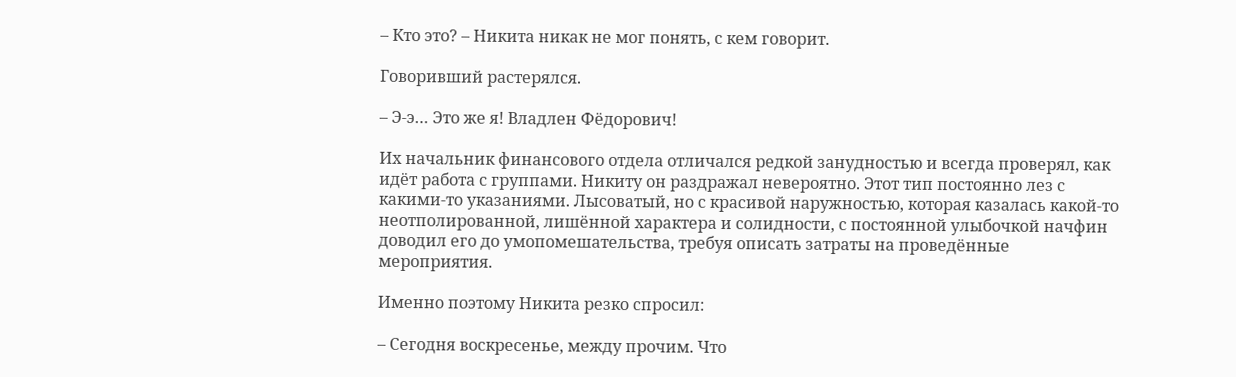– Кто это? – Никита никак не мог понять, с кем говорит.

Говоривший растерялся.

– Э-э… Это же я! Владлен Фёдорович!

Их начальник финансового отдела отличался редкой занудностью и всегда проверял, как идёт работа с группами. Никиту он раздражал невероятно. Этот тип постоянно лез с какими-то указаниями. Лысоватый, но с красивой наружностью, которая казалась какой-то неотполированной, лишённой характера и солидности, с постоянной улыбочкой начфин доводил его до умопомешательства, требуя описать затраты на проведённые мероприятия.

Именно поэтому Никита резко спросил:

– Сегодня воскресенье, между прочим. Что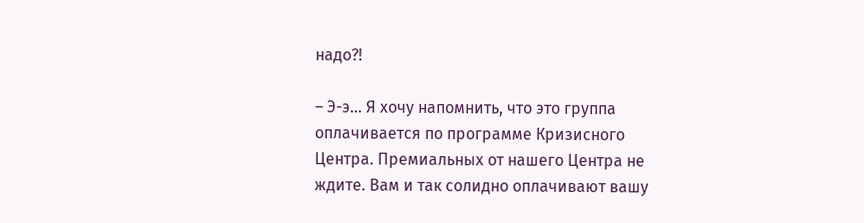надо?!

– Э-э… Я хочу напомнить, что это группа оплачивается по программе Кризисного Центра. Премиальных от нашего Центра не ждите. Вам и так солидно оплачивают вашу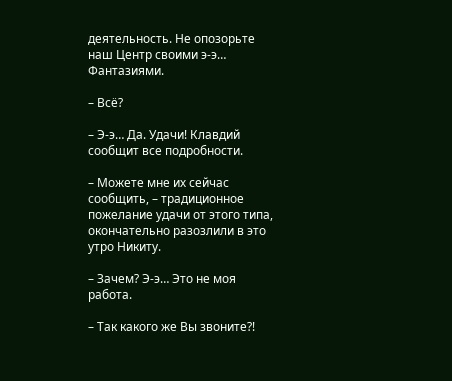деятельность. Не опозорьте наш Центр своими э-э… Фантазиями.

– Всё?

– Э-э… Да. Удачи! Клавдий сообщит все подробности.

– Можете мне их сейчас сообщить, – традиционное пожелание удачи от этого типа, окончательно разозлили в это утро Никиту.

– Зачем? Э-э… Это не моя работа.

– Так какого же Вы звоните?!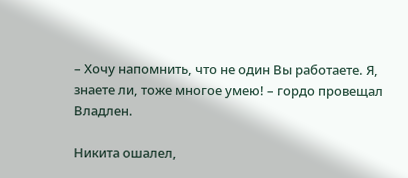– Хочу напомнить, что не один Вы работаете. Я, знаете ли, тоже многое умею! – гордо провещал Владлен.

Никита ошалел,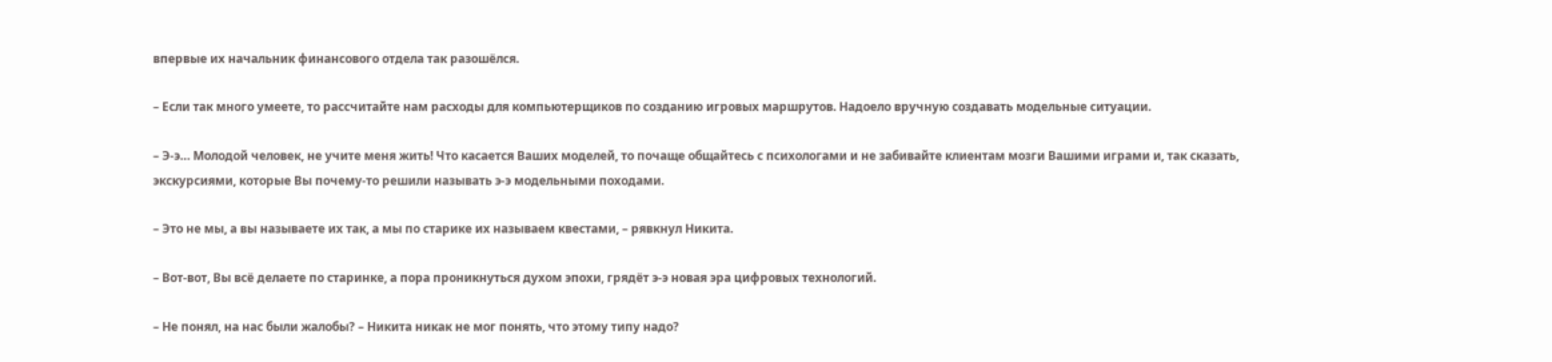впервые их начальник финансового отдела так разошёлся.

– Если так много умеете, то рассчитайте нам расходы для компьютерщиков по созданию игровых маршрутов. Надоело вручную создавать модельные ситуации.

– Э-э… Молодой человек, не учите меня жить! Что касается Ваших моделей, то почаще общайтесь с психологами и не забивайте клиентам мозги Вашими играми и, так сказать, экскурсиями, которые Вы почему-то решили называть э-э модельными походами.

– Это не мы, а вы называете их так, а мы по старике их называем квестами, – рявкнул Никита.

– Вот-вот, Вы всё делаете по старинке, а пора проникнуться духом эпохи, грядёт э-э новая эра цифровых технологий.

– Не понял, на нас были жалобы? – Никита никак не мог понять, что этому типу надо?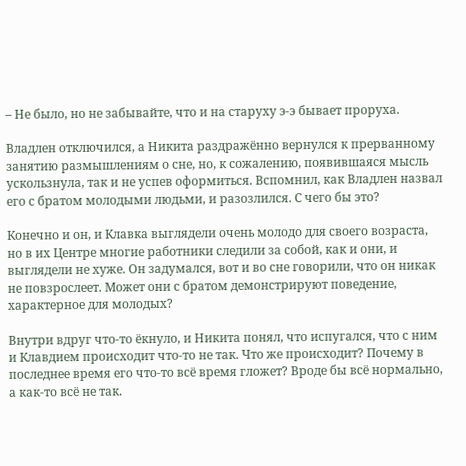– Не было, но не забывайте, что и на старуху э-э бывает проруха.

Владлен отключился, а Никита раздражённо вернулся к прерванному занятию размышлениям о сне, но, к сожалению, появившаяся мысль ускользнула, так и не успев оформиться. Вспомнил, как Владлен назвал его с братом молодыми людьми, и разозлился. С чего бы это?

Конечно и он, и Клавка выглядели очень молодо для своего возраста, но в их Центре многие работники следили за собой, как и они, и выглядели не хуже. Он задумался, вот и во сне говорили, что он никак не повзрослеет. Может они с братом демонстрируют поведение, характерное для молодых?

Внутри вдруг что-то ёкнуло, и Никита понял, что испугался, что с ним и Клавдием происходит что-то не так. Что же происходит? Почему в последнее время его что-то всё время гложет? Вроде бы всё нормально, а как-то всё не так.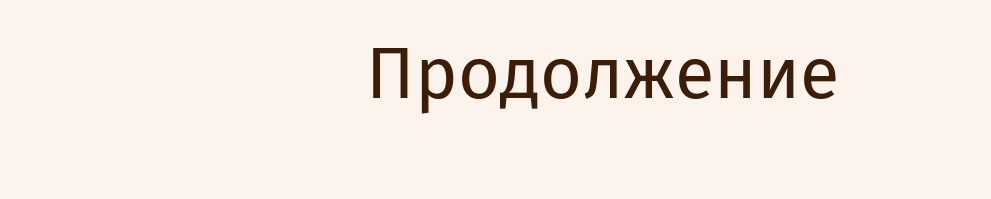Продолжение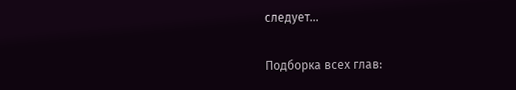следует…

Подборка всех глав: